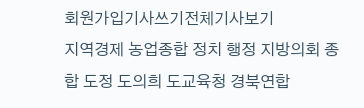회원가입기사쓰기전체기사보기
지역경제 농업종합 정치 행정 지방의회 종합 도정 도의희 도교육청 경북연합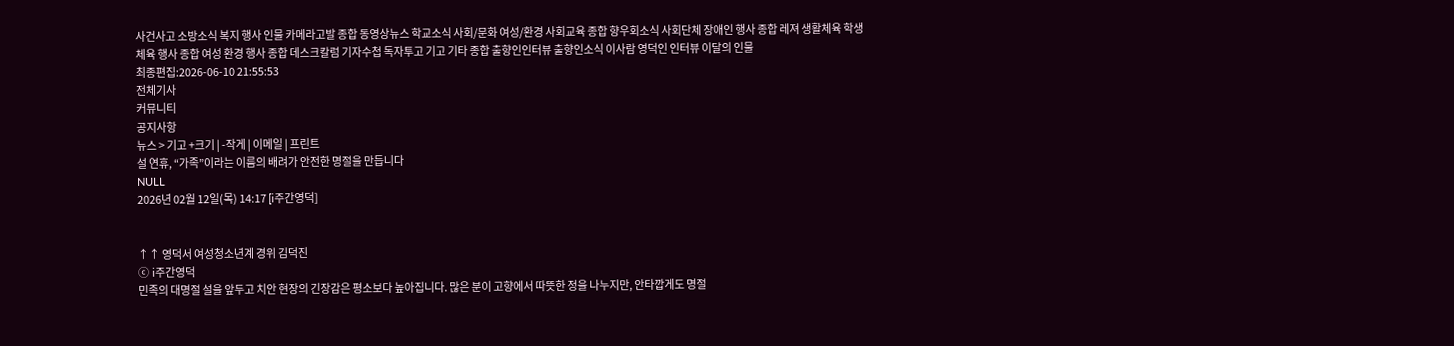사건사고 소방소식 복지 행사 인물 카메라고발 종합 동영상뉴스 학교소식 사회/문화 여성/환경 사회교육 종합 향우회소식 사회단체 장애인 행사 종합 레져 생활체육 학생체육 행사 종합 여성 환경 행사 종합 데스크칼럼 기자수첩 독자투고 기고 기타 종합 출향인인터뷰 출향인소식 이사람 영덕인 인터뷰 이달의 인물
최종편집:2026-06-10 21:55:53
전체기사
커뮤니티
공지사항
뉴스 > 기고 +크기 | -작게 | 이메일 | 프린트
설 연휴, “가족”이라는 이름의 배려가 안전한 명절을 만듭니다
NULL
2026년 02월 12일(목) 14:17 [i주간영덕]


↑↑ 영덕서 여성청소년계 경위 김덕진
ⓒ i주간영덕
민족의 대명절 설을 앞두고 치안 현장의 긴장감은 평소보다 높아집니다. 많은 분이 고향에서 따뜻한 정을 나누지만, 안타깝게도 명절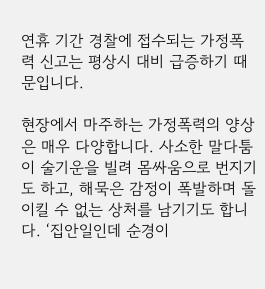연휴 기간 경찰에 접수되는 가정폭력 신고는 평상시 대비 급증하기 때문입니다.

현장에서 마주하는 가정폭력의 양상은 매우 다양합니다. 사소한 말다툼이 술기운을 빌려 몸싸움으로 번지기도 하고, 해묵은 감정이 폭발하며 돌이킬 수 없는 상처를 남기기도 합니다. ‘집안일인데 순경이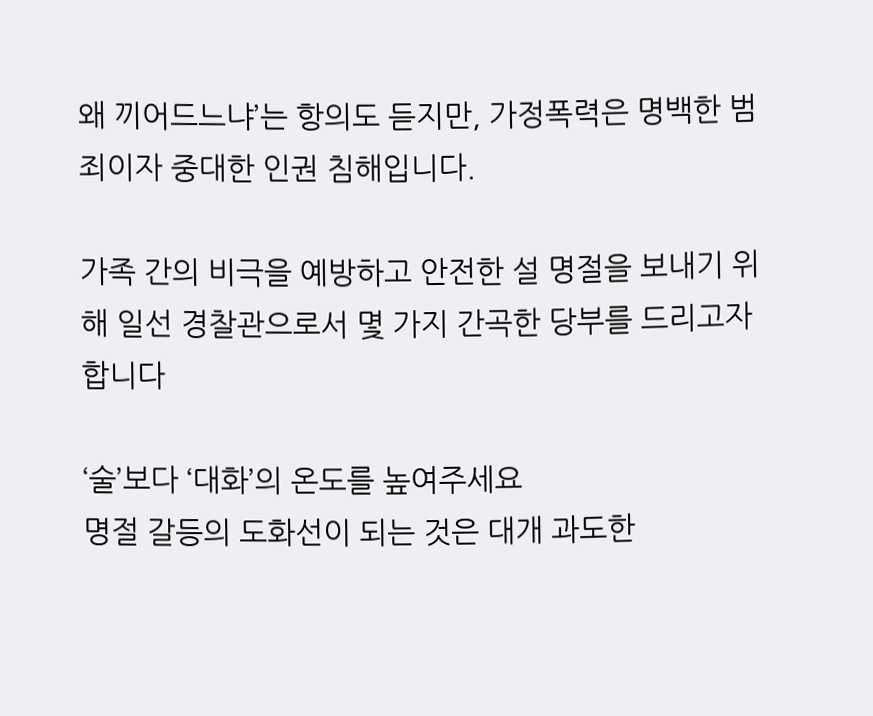왜 끼어드느냐’는 항의도 듣지만, 가정폭력은 명백한 범죄이자 중대한 인권 침해입니다.

가족 간의 비극을 예방하고 안전한 설 명절을 보내기 위해 일선 경찰관으로서 몇 가지 간곡한 당부를 드리고자 합니다

‘술’보다 ‘대화’의 온도를 높여주세요
명절 갈등의 도화선이 되는 것은 대개 과도한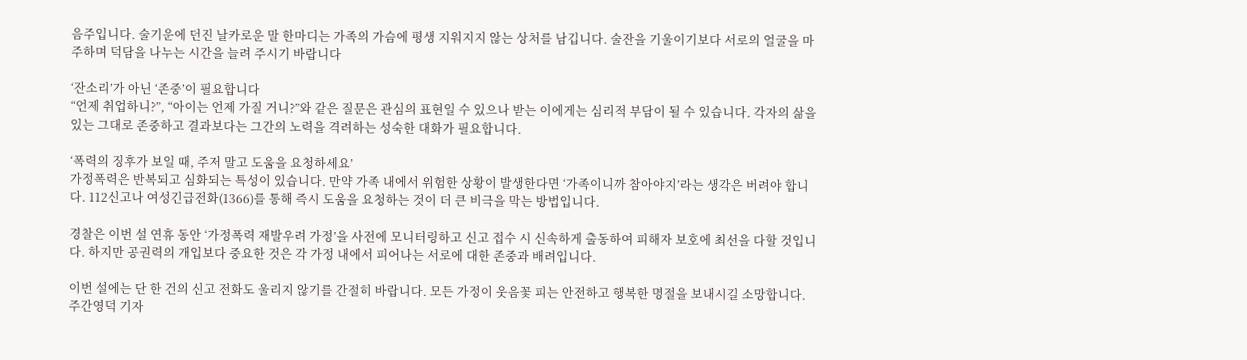음주입니다. 술기운에 던진 날카로운 말 한마디는 가족의 가슴에 평생 지워지지 않는 상처를 남깁니다. 술잔을 기울이기보다 서로의 얼굴을 마주하며 덕담을 나누는 시간을 늘려 주시기 바랍니다

‘잔소리’가 아닌 ‘존중’이 필요합니다
“언제 취업하니?”, “아이는 언제 가질 거니?”와 같은 질문은 관심의 표현일 수 있으나 받는 이에게는 심리적 부담이 될 수 있습니다. 각자의 삶을 있는 그대로 존중하고 결과보다는 그간의 노력을 격려하는 성숙한 대화가 필요합니다.

‘폭력의 징후가 보일 때, 주저 말고 도움을 요청하세요’
가정폭력은 반복되고 심화되는 특성이 있습니다. 만약 가족 내에서 위험한 상황이 발생한다면 ‘가족이니까 참아야지’라는 생각은 버려야 합니다. 112신고나 여성긴급전화(1366)를 통해 즉시 도움을 요청하는 것이 더 큰 비극을 막는 방법입니다.

경찰은 이번 설 연휴 동안 ‘가정폭력 재발우려 가정’을 사전에 모니터링하고 신고 접수 시 신속하게 출동하여 피해자 보호에 최선을 다할 것입니다. 하지만 공권력의 개입보다 중요한 것은 각 가정 내에서 피어나는 서로에 대한 존중과 배려입니다.

이번 설에는 단 한 건의 신고 전화도 울리지 않기를 간절히 바랍니다. 모든 가정이 웃음꽃 피는 안전하고 행복한 명절을 보내시길 소망합니다.
주간영덕 기자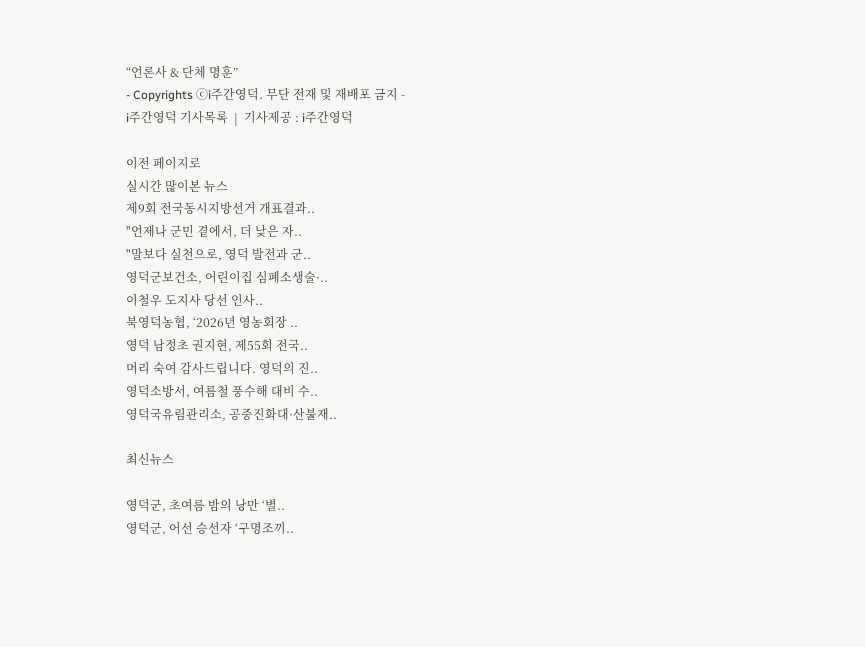“언론사 & 단체 명훈”
- Copyrights ⓒi주간영덕. 무단 전재 및 재배포 금지 -
i주간영덕 기사목록  |  기사제공 : i주간영덕

이전 페이지로
실시간 많이본 뉴스
제9회 전국동시지방선거 개표결과..
"언제나 군민 곁에서, 더 낮은 자..
"말보다 실천으로, 영덕 발전과 군..
영덕군보건소, 어린이집 심폐소생술·..
이철우 도지사 당선 인사..
북영덕농협, ‘2026년 영농회장 ..
영덕 남정초 권지현, 제55회 전국..
머리 숙여 감사드립니다. 영덕의 진..
영덕소방서, 여름철 풍수해 대비 수..
영덕국유림관리소, 공중진화대·산불재..

최신뉴스

영덕군, 초여름 밤의 낭만 ‘별..
영덕군, 어선 승선자 ‘구명조끼..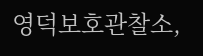영덕보호관찰소,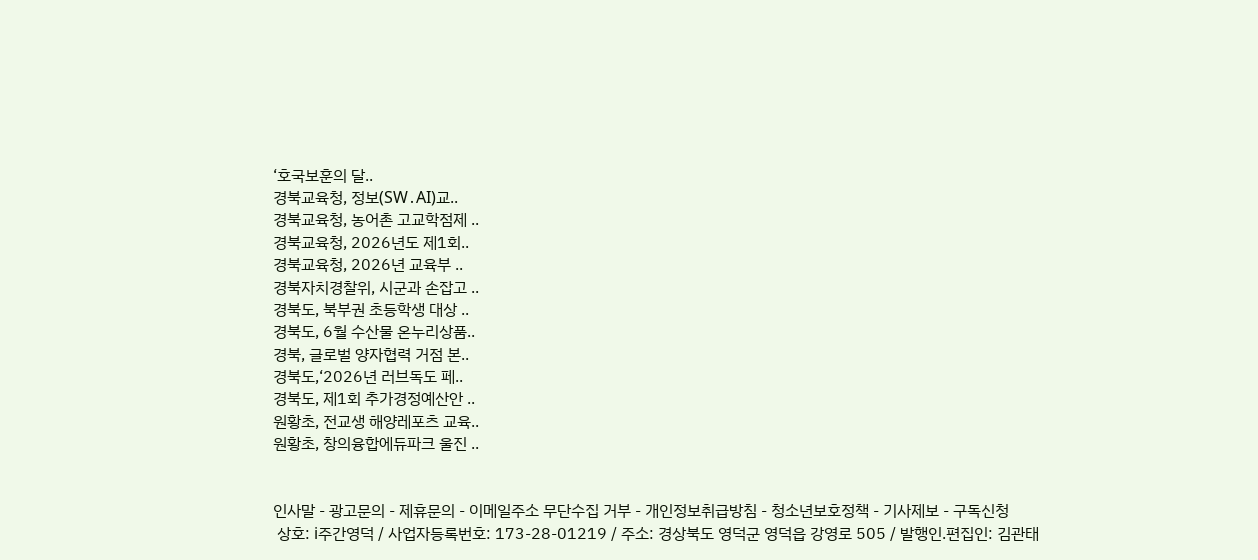‘호국보훈의 달..
경북교육청, 정보(SW․AI)교..
경북교육청, 농어촌 고교학점제 ..
경북교육청, 2026년도 제1회..
경북교육청, 2026년 교육부 ..
경북자치경찰위, 시군과 손잡고 ..
경북도, 북부권 초등학생 대상 ..
경북도, 6월 수산물 온누리상품..
경북, 글로벌 양자협력 거점 본..
경북도,‘2026년 러브독도 페..
경북도, 제1회 추가경정예산안 ..
원황초, 전교생 해양레포츠 교육..
원황초, 창의융합에듀파크 울진 ..


인사말 - 광고문의 - 제휴문의 - 이메일주소 무단수집 거부 - 개인정보취급방침 - 청소년보호정책 - 기사제보 - 구독신청
 상호: i주간영덕 / 사업자등록번호: 173-28-01219 / 주소: 경상북도 영덕군 영덕읍 강영로 505 / 발행인.편집인: 김관태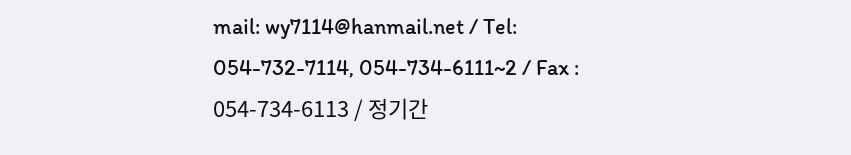mail: wy7114@hanmail.net / Tel: 054-732-7114, 054-734-6111~2 / Fax : 054-734-6113 / 정기간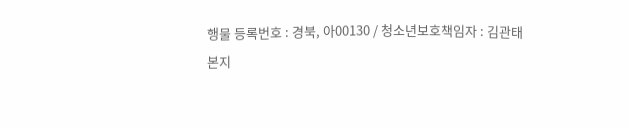행물 등록번호 : 경북, 아00130 / 청소년보호책임자 : 김관태
본지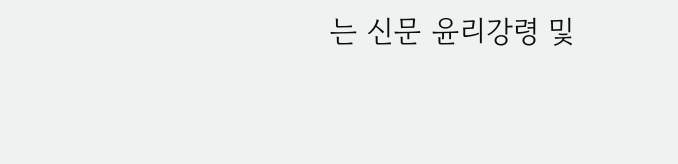는 신문 윤리강령 및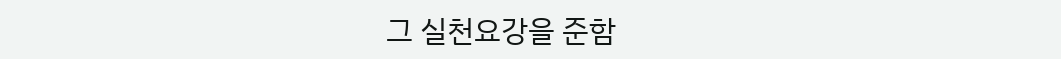그 실천요강을 준함